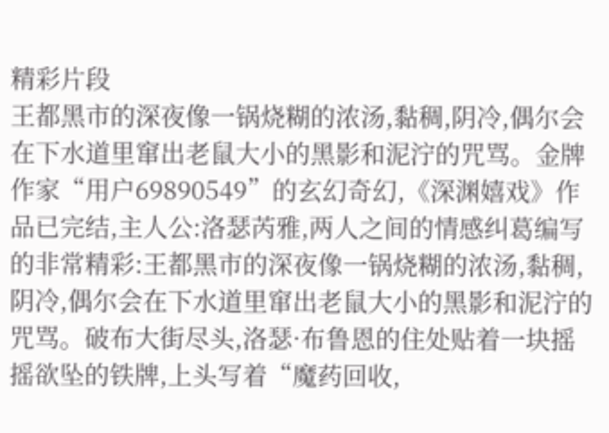精彩片段
王都黑市的深夜像一锅烧糊的浓汤,黏稠,阴冷,偶尔会在下水道里窜出老鼠大小的黑影和泥泞的咒骂。金牌作家“用户69890549”的玄幻奇幻,《深渊嬉戏》作品已完结,主人公:洛瑟芮雅,两人之间的情感纠葛编写的非常精彩:王都黑市的深夜像一锅烧糊的浓汤,黏稠,阴冷,偶尔会在下水道里窜出老鼠大小的黑影和泥泞的咒骂。破布大街尽头,洛瑟·布鲁恩的住处贴着一块摇摇欲坠的铁牌,上头写着“魔药回收,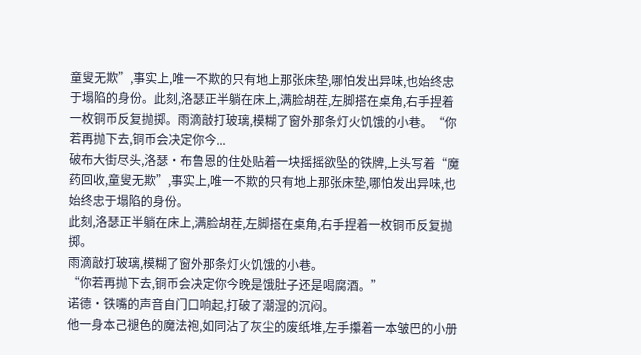童叟无欺”,事实上,唯一不欺的只有地上那张床垫,哪怕发出异味,也始终忠于塌陷的身份。此刻,洛瑟正半躺在床上,满脸胡茬,左脚搭在桌角,右手捏着一枚铜币反复抛掷。雨滴敲打玻璃,模糊了窗外那条灯火饥饿的小巷。“你若再抛下去,铜币会决定你今...
破布大街尽头,洛瑟·布鲁恩的住处贴着一块摇摇欲坠的铁牌,上头写着“魔药回收,童叟无欺”,事实上,唯一不欺的只有地上那张床垫,哪怕发出异味,也始终忠于塌陷的身份。
此刻,洛瑟正半躺在床上,满脸胡茬,左脚搭在桌角,右手捏着一枚铜币反复抛掷。
雨滴敲打玻璃,模糊了窗外那条灯火饥饿的小巷。
“你若再抛下去,铜币会决定你今晚是饿肚子还是喝腐酒。”
诺德·铁嘴的声音自门口响起,打破了潮湿的沉闷。
他一身本己褪色的魔法袍,如同沾了灰尘的废纸堆,左手攥着一本皱巴的小册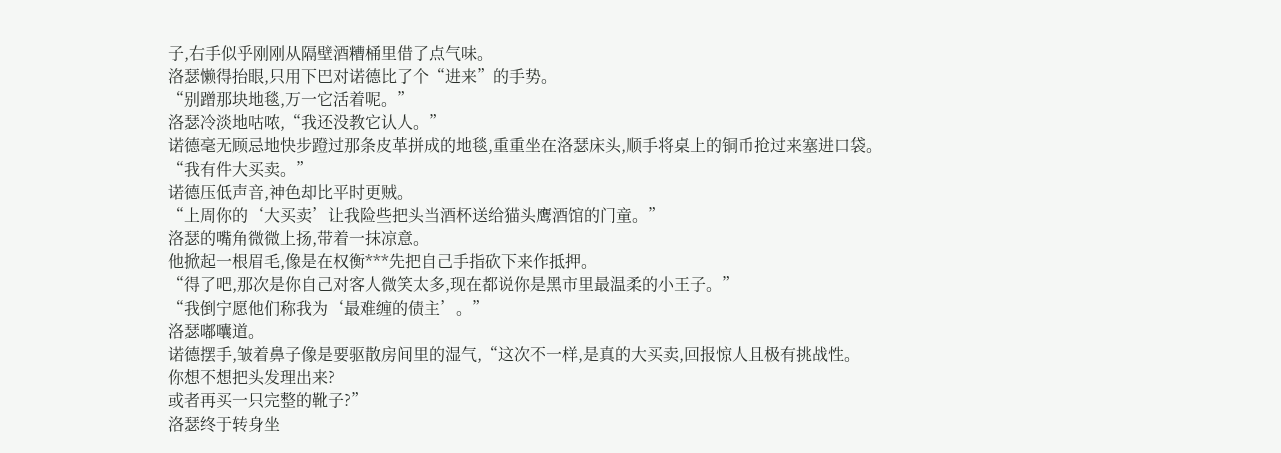子,右手似乎刚刚从隔壁酒糟桶里借了点气味。
洛瑟懒得抬眼,只用下巴对诺德比了个“进来”的手势。
“别蹭那块地毯,万一它活着呢。”
洛瑟冷淡地咕哝,“我还没教它认人。”
诺德毫无顾忌地快步蹬过那条皮革拼成的地毯,重重坐在洛瑟床头,顺手将桌上的铜币抢过来塞进口袋。
“我有件大买卖。”
诺德压低声音,神色却比平时更贼。
“上周你的‘大买卖’让我险些把头当酒杯送给猫头鹰酒馆的门童。”
洛瑟的嘴角微微上扬,带着一抹凉意。
他掀起一根眉毛,像是在权衡***先把自己手指砍下来作抵押。
“得了吧,那次是你自己对客人微笑太多,现在都说你是黑市里最温柔的小王子。”
“我倒宁愿他们称我为‘最难缠的债主’。”
洛瑟嘟囔道。
诺德摆手,皱着鼻子像是要驱散房间里的湿气,“这次不一样,是真的大买卖,回报惊人且极有挑战性。
你想不想把头发理出来?
或者再买一只完整的靴子?”
洛瑟终于转身坐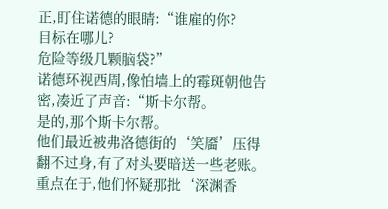正,盯住诺德的眼睛:“谁雇的你?
目标在哪儿?
危险等级几颗脑袋?”
诺德环视西周,像怕墙上的霉斑朝他告密,凑近了声音:“斯卡尔帮。
是的,那个斯卡尔帮。
他们最近被弗洛德街的‘笑靥’压得翻不过身,有了对头要暗送一些老账。
重点在于,他们怀疑那批‘深渊香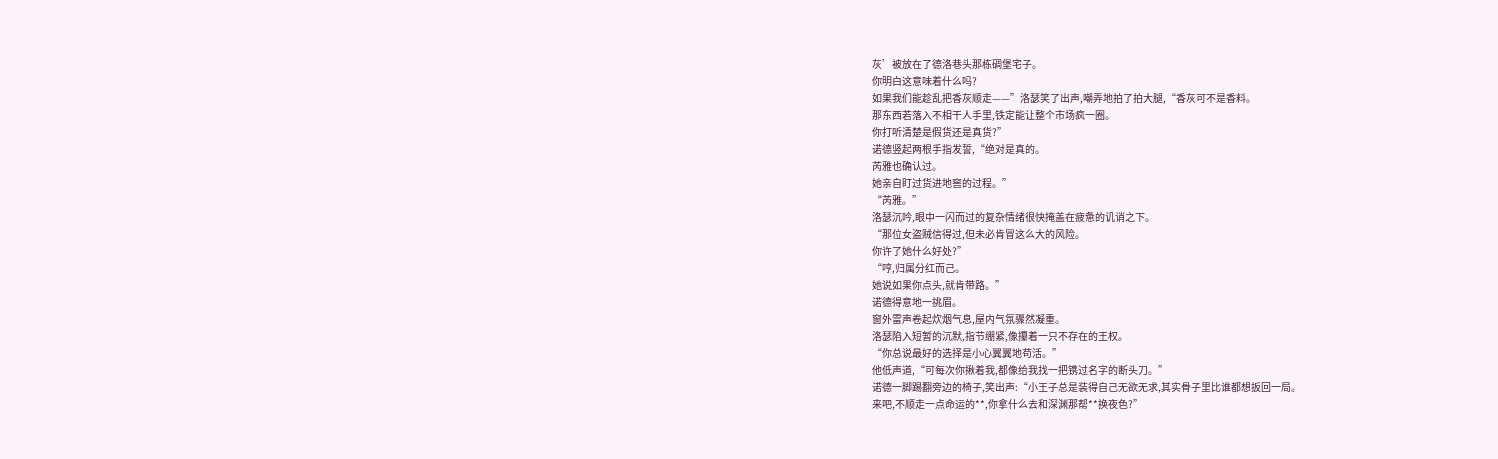灰’被放在了德洛巷头那栋碉堡宅子。
你明白这意味着什么吗?
如果我们能趁乱把香灰顺走——”洛瑟笑了出声,嘲弄地拍了拍大腿,“香灰可不是香料。
那东西若落入不相干人手里,铁定能让整个市场疯一圈。
你打听清楚是假货还是真货?”
诺德竖起两根手指发誓,“绝对是真的。
芮雅也确认过。
她亲自盯过货进地窖的过程。”
“芮雅。”
洛瑟沉吟,眼中一闪而过的复杂情绪很快掩盖在疲惫的讥诮之下。
“那位女盗贼信得过,但未必肯冒这么大的风险。
你许了她什么好处?”
“哼,归属分红而己。
她说如果你点头,就肯带路。”
诺德得意地一挑眉。
窗外雷声卷起炊烟气息,屋内气氛骤然凝重。
洛瑟陷入短暂的沉默,指节绷紧,像攥着一只不存在的王权。
“你总说最好的选择是小心翼翼地苟活。”
他低声道,“可每次你揪着我,都像给我找一把镌过名字的断头刀。”
诺德一脚踢翻旁边的椅子,笑出声:“小王子总是装得自己无欲无求,其实骨子里比谁都想扳回一局。
来吧,不顺走一点命运的**,你拿什么去和深渊那帮**换夜色?”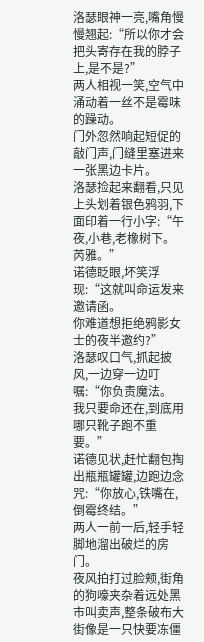洛瑟眼神一亮,嘴角慢慢翘起:“所以你才会把头寄存在我的脖子上,是不是?”
两人相视一笑,空气中涌动着一丝不是霉味的躁动。
门外忽然响起短促的敲门声,门缝里塞进来一张黑边卡片。
洛瑟捡起来翻看,只见上头划着银色鸦羽,下面印着一行小字:“午夜,小巷,老橡树下。
芮雅。”
诺德眨眼,坏笑浮现:“这就叫命运发来邀请函。
你难道想拒绝鸦影女士的夜半邀约?”
洛瑟叹口气,抓起披风,一边穿一边叮嘱:“你负责魔法。
我只要命还在,到底用哪只靴子跑不重要。”
诺德见状,赶忙翻包掏出瓶瓶罐罐,边跑边念咒:“你放心,铁嘴在,倒霉终结。”
两人一前一后,轻手轻脚地溜出破烂的房门。
夜风拍打过脸颊,街角的狗嚎夹杂着远处黑市叫卖声,整条破布大街像是一只快要冻僵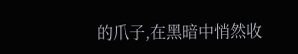的爪子,在黑暗中悄然收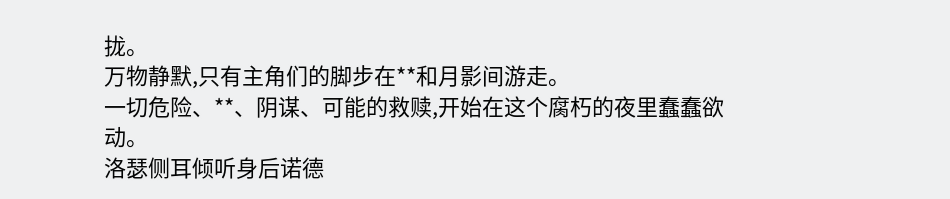拢。
万物静默,只有主角们的脚步在**和月影间游走。
一切危险、**、阴谋、可能的救赎,开始在这个腐朽的夜里蠢蠢欲动。
洛瑟侧耳倾听身后诺德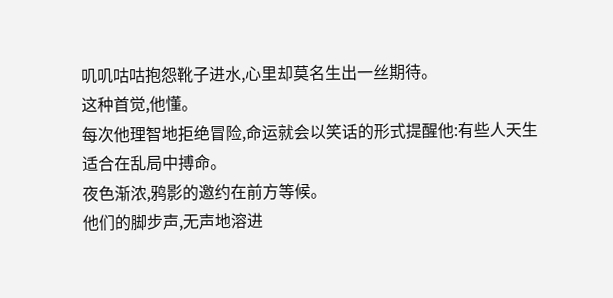叽叽咕咕抱怨靴子进水,心里却莫名生出一丝期待。
这种首觉,他懂。
每次他理智地拒绝冒险,命运就会以笑话的形式提醒他:有些人天生适合在乱局中搏命。
夜色渐浓,鸦影的邀约在前方等候。
他们的脚步声,无声地溶进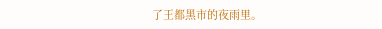了王都黑市的夜雨里。